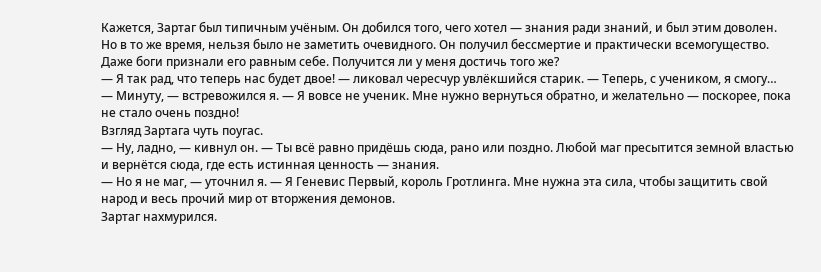Кажется, Зартаг был типичным учёным. Он добился того, чего хотел — знания ради знаний, и был этим доволен.
Но в то же время, нельзя было не заметить очевидного. Он получил бессмертие и практически всемогущество. Даже боги признали его равным себе. Получится ли у меня достичь того же?
— Я так рад, что теперь нас будет двое! — ликовал чересчур увлёкшийся старик. — Теперь, с учеником, я смогу…
— Минуту, — встревожился я. — Я вовсе не ученик. Мне нужно вернуться обратно, и желательно — поскорее, пока не стало очень поздно!
Взгляд Зартага чуть поугас.
— Ну, ладно, — кивнул он. — Ты всё равно придёшь сюда, рано или поздно. Любой маг пресытится земной властью и вернётся сюда, где есть истинная ценность — знания.
— Но я не маг, — уточнил я. — Я Геневис Первый, король Гротлинга. Мне нужна эта сила, чтобы защитить свой народ и весь прочий мир от вторжения демонов.
Зартаг нахмурился.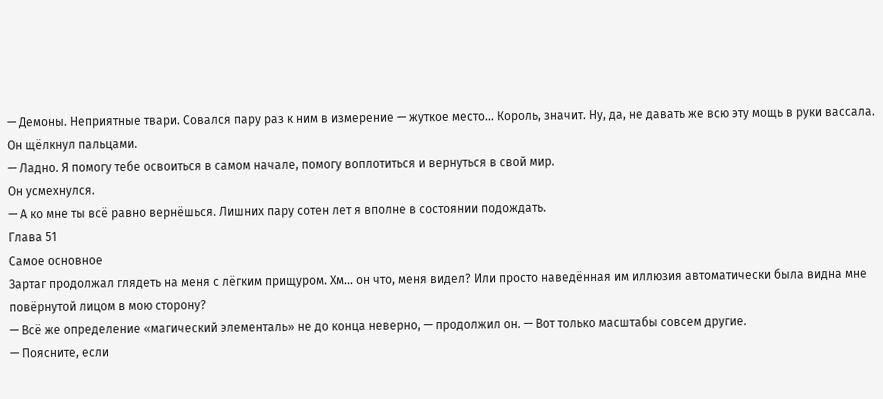— Демоны. Неприятные твари. Совался пару раз к ним в измерение — жуткое место… Король, значит. Ну, да, не давать же всю эту мощь в руки вассала.
Он щёлкнул пальцами.
— Ладно. Я помогу тебе освоиться в самом начале, помогу воплотиться и вернуться в свой мир.
Он усмехнулся.
— А ко мне ты всё равно вернёшься. Лишних пару сотен лет я вполне в состоянии подождать.
Глава 51
Самое основное
Зартаг продолжал глядеть на меня с лёгким прищуром. Хм… он что, меня видел? Или просто наведённая им иллюзия автоматически была видна мне повёрнутой лицом в мою сторону?
— Всё же определение «магический элементаль» не до конца неверно, — продолжил он. — Вот только масштабы совсем другие.
— Поясните, если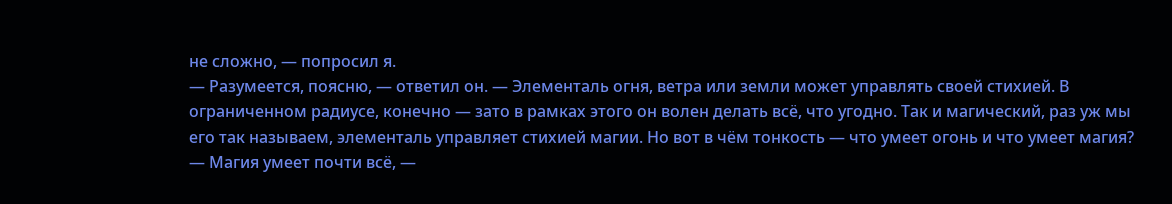не сложно, — попросил я.
— Разумеется, поясню, — ответил он. — Элементаль огня, ветра или земли может управлять своей стихией. В ограниченном радиусе, конечно — зато в рамках этого он волен делать всё, что угодно. Так и магический, раз уж мы его так называем, элементаль управляет стихией магии. Но вот в чём тонкость — что умеет огонь и что умеет магия?
— Магия умеет почти всё, —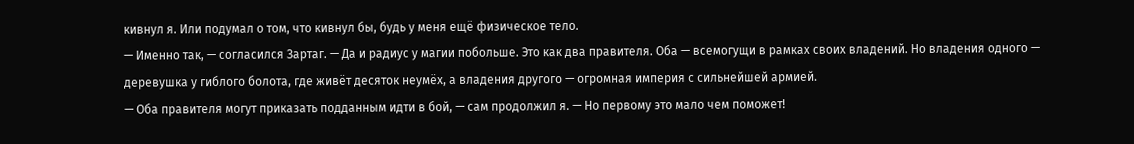кивнул я. Или подумал о том, что кивнул бы, будь у меня ещё физическое тело.
— Именно так, — согласился Зартаг. — Да и радиус у магии побольше. Это как два правителя. Оба — всемогущи в рамках своих владений. Но владения одного — деревушка у гиблого болота, где живёт десяток неумёх, а владения другого — огромная империя с сильнейшей армией.
— Оба правителя могут приказать подданным идти в бой, — сам продолжил я. — Но первому это мало чем поможет!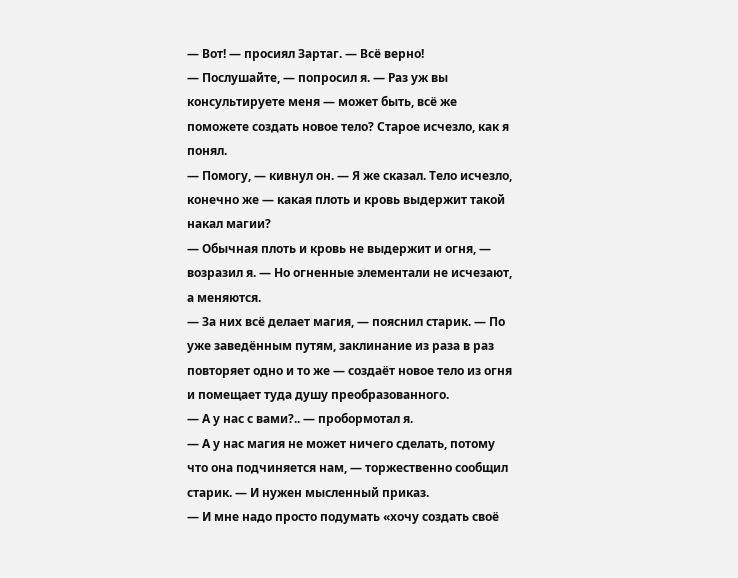— Вот! — просиял Зартаг. — Всё верно!
— Послушайте, — попросил я. — Раз уж вы консультируете меня — может быть, всё же поможете создать новое тело? Старое исчезло, как я понял.
— Помогу, — кивнул он. — Я же сказал. Тело исчезло, конечно же — какая плоть и кровь выдержит такой накал магии?
— Обычная плоть и кровь не выдержит и огня, — возразил я. — Но огненные элементали не исчезают, а меняются.
— За них всё делает магия, — пояснил старик. — По уже заведённым путям, заклинание из раза в раз повторяет одно и то же — создаёт новое тело из огня и помещает туда душу преобразованного.
— А у нас с вами?.. — пробормотал я.
— А у нас магия не может ничего сделать, потому что она подчиняется нам, — торжественно сообщил старик. — И нужен мысленный приказ.
— И мне надо просто подумать «хочу создать своё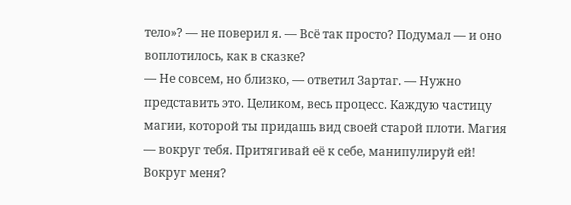тело»? — не поверил я. — Всё так просто? Подумал — и оно воплотилось, как в сказке?
— Не совсем, но близко, — ответил Зартаг. — Нужно представить это. Целиком, весь процесс. Каждую частицу магии, которой ты придашь вид своей старой плоти. Магия — вокруг тебя. Притягивай её к себе, манипулируй ей!
Вокруг меня?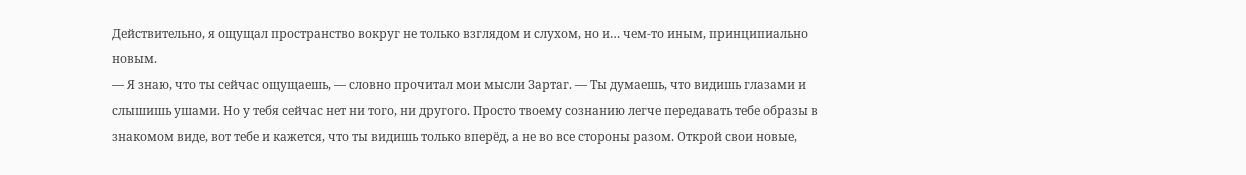Действительно, я ощущал пространство вокруг не только взглядом и слухом, но и… чем-то иным, принципиально новым.
— Я знаю, что ты сейчас ощущаешь, — словно прочитал мои мысли Зартаг. — Ты думаешь, что видишь глазами и слышишь ушами. Но у тебя сейчас нет ни того, ни другого. Просто твоему сознанию легче передавать тебе образы в знакомом виде, вот тебе и кажется, что ты видишь только вперёд, а не во все стороны разом. Открой свои новые,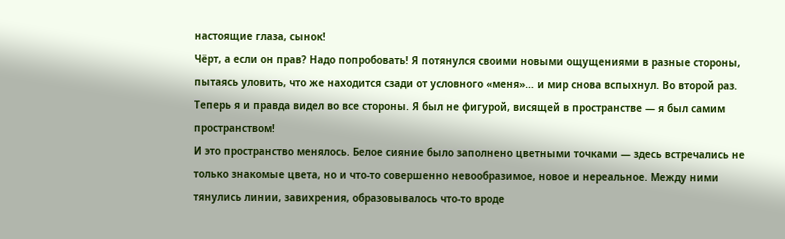настоящие глаза, сынок!
Чёрт, а если он прав? Надо попробовать! Я потянулся своими новыми ощущениями в разные стороны, пытаясь уловить, что же находится сзади от условного «меня»… и мир снова вспыхнул. Во второй раз.
Теперь я и правда видел во все стороны. Я был не фигурой, висящей в пространстве — я был самим пространством!
И это пространство менялось. Белое сияние было заполнено цветными точками — здесь встречались не только знакомые цвета, но и что-то совершенно невообразимое, новое и нереальное. Между ними тянулись линии, завихрения, образовывалось что-то вроде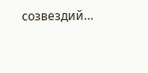созвездий…